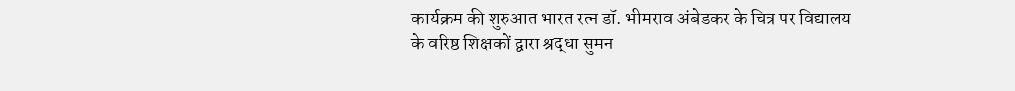कार्यक्रम की शुरुआत भारत रत्न डॉ. भीमराव अंबेडकर के चित्र पर विद्यालय के वरिष्ठ शिक्षकों द्वारा श्रद्धा सुमन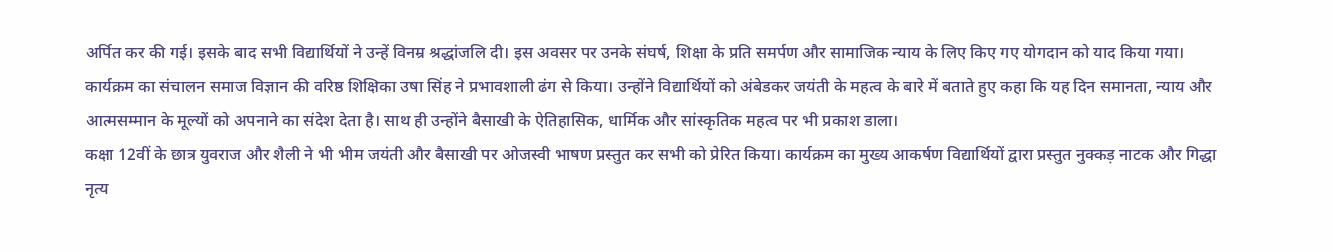अर्पित कर की गई। इसके बाद सभी विद्यार्थियों ने उन्हें विनम्र श्रद्धांजलि दी। इस अवसर पर उनके संघर्ष, शिक्षा के प्रति समर्पण और सामाजिक न्याय के लिए किए गए योगदान को याद किया गया।
कार्यक्रम का संचालन समाज विज्ञान की वरिष्ठ शिक्षिका उषा सिंह ने प्रभावशाली ढंग से किया। उन्होंने विद्यार्थियों को अंबेडकर जयंती के महत्व के बारे में बताते हुए कहा कि यह दिन समानता, न्याय और आत्मसम्मान के मूल्यों को अपनाने का संदेश देता है। साथ ही उन्होंने बैसाखी के ऐतिहासिक, धार्मिक और सांस्कृतिक महत्व पर भी प्रकाश डाला।
कक्षा 12वीं के छात्र युवराज और शैली ने भी भीम जयंती और बैसाखी पर ओजस्वी भाषण प्रस्तुत कर सभी को प्रेरित किया। कार्यक्रम का मुख्य आकर्षण विद्यार्थियों द्वारा प्रस्तुत नुक्कड़ नाटक और गिद्धा नृत्य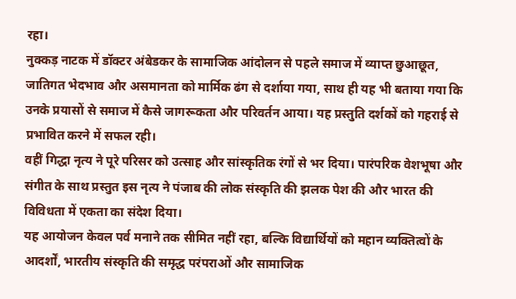रहा।
नुक्कड़ नाटक में डॉक्टर अंबेडकर के सामाजिक आंदोलन से पहले समाज में व्याप्त छुआछूत, जातिगत भेदभाव और असमानता को मार्मिक ढंग से दर्शाया गया, साथ ही यह भी बताया गया कि उनके प्रयासों से समाज में कैसे जागरूकता और परिवर्तन आया। यह प्रस्तुति दर्शकों को गहराई से प्रभावित करने में सफल रही।
वहीं गिद्धा नृत्य ने पूरे परिसर को उत्साह और सांस्कृतिक रंगों से भर दिया। पारंपरिक वेशभूषा और संगीत के साथ प्रस्तुत इस नृत्य ने पंजाब की लोक संस्कृति की झलक पेश की और भारत की विविधता में एकता का संदेश दिया।
यह आयोजन केवल पर्व मनाने तक सीमित नहीं रहा, बल्कि विद्यार्थियों को महान व्यक्तित्वों के आदर्शों, भारतीय संस्कृति की समृद्ध परंपराओं और सामाजिक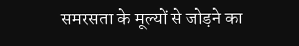समरसता के मूल्यों से जोड़ने का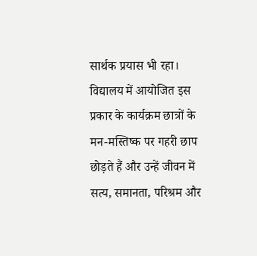सार्थक प्रयास भी रहा। विद्यालय में आयोजित इस प्रकार के कार्यक्रम छात्रों के मन-मस्तिष्क पर गहरी छाप छोड़ते हैं और उन्हें जीवन में सत्य, समानता, परिश्रम और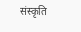संस्कृति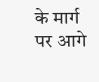के मार्ग पर आगे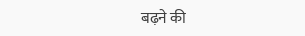बढ़ने की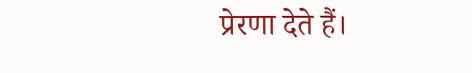प्रेरणा देते हैं।